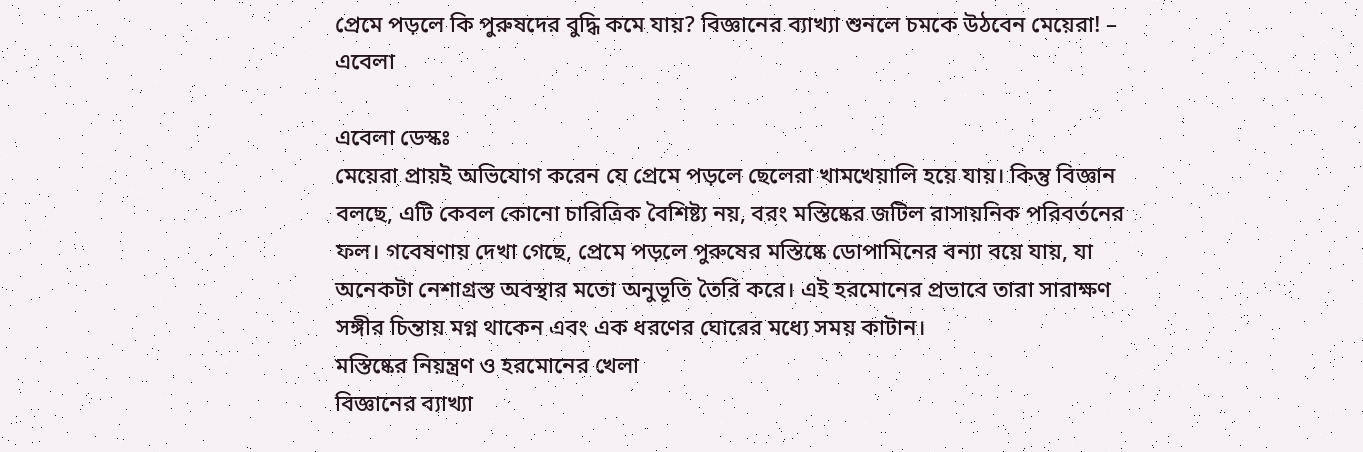প্রেমে পড়লে কি পুরুষদের বুদ্ধি কমে যায়? বিজ্ঞানের ব্যাখ্যা শুনলে চমকে উঠবেন মেয়েরা! – এবেলা

এবেলা ডেস্কঃ
মেয়েরা প্রায়ই অভিযোগ করেন যে প্রেমে পড়লে ছেলেরা খামখেয়ালি হয়ে যায়। কিন্তু বিজ্ঞান বলছে, এটি কেবল কোনো চারিত্রিক বৈশিষ্ট্য নয়, বরং মস্তিষ্কের জটিল রাসায়নিক পরিবর্তনের ফল। গবেষণায় দেখা গেছে, প্রেমে পড়লে পুরুষের মস্তিষ্কে ডোপামিনের বন্যা বয়ে যায়, যা অনেকটা নেশাগ্রস্ত অবস্থার মতো অনুভূতি তৈরি করে। এই হরমোনের প্রভাবে তারা সারাক্ষণ সঙ্গীর চিন্তায় মগ্ন থাকেন এবং এক ধরণের ঘোরের মধ্যে সময় কাটান।
মস্তিষ্কের নিয়ন্ত্রণ ও হরমোনের খেলা
বিজ্ঞানের ব্যাখ্যা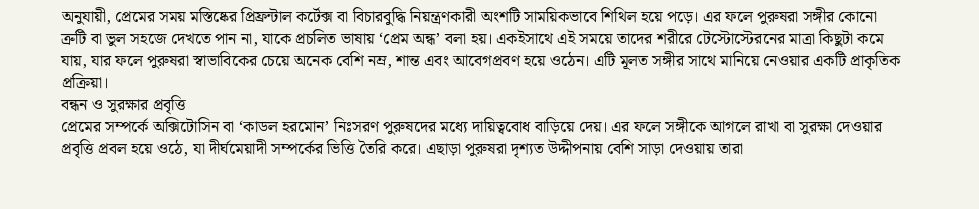অনুযায়ী, প্রেমের সময় মস্তিষ্কের প্রিফ্রন্টাল কর্টেক্স বা বিচারবুদ্ধি নিয়ন্ত্রণকারী অংশটি সাময়িকভাবে শিথিল হয়ে পড়ে। এর ফলে পুরুষরা সঙ্গীর কোনো ত্রুটি বা ভুল সহজে দেখতে পান না, যাকে প্রচলিত ভাষায় ‘প্রেম অন্ধ’ বলা হয়। একইসাথে এই সময়ে তাদের শরীরে টেস্টোস্টেরনের মাত্রা কিছুটা কমে যায়, যার ফলে পুরুষরা স্বাভাবিকের চেয়ে অনেক বেশি নম্র, শান্ত এবং আবেগপ্রবণ হয়ে ওঠেন। এটি মূলত সঙ্গীর সাথে মানিয়ে নেওয়ার একটি প্রাকৃতিক প্রক্রিয়া।
বন্ধন ও সুরক্ষার প্রবৃত্তি
প্রেমের সম্পর্কে অক্সিটোসিন বা ‘কাডল হরমোন’ নিঃসরণ পুরুষদের মধ্যে দায়িত্ববোধ বাড়িয়ে দেয়। এর ফলে সঙ্গীকে আগলে রাখা বা সুরক্ষা দেওয়ার প্রবৃত্তি প্রবল হয়ে ওঠে, যা দীর্ঘমেয়াদী সম্পর্কের ভিত্তি তৈরি করে। এছাড়া পুরুষরা দৃশ্যত উদ্দীপনায় বেশি সাড়া দেওয়ায় তারা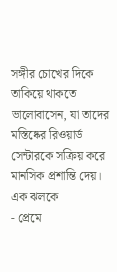সঙ্গীর চোখের দিকে তাকিয়ে থাকতে ভালোবাসেন, যা তাদের মস্তিষ্কের রিওয়ার্ড সেন্টারকে সক্রিয় করে মানসিক প্রশান্তি দেয়।
এক ঝলকে
- প্রেমে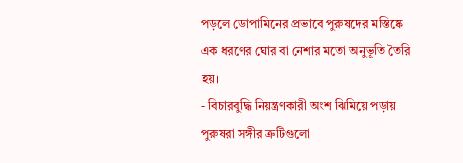পড়লে ডোপামিনের প্রভাবে পুরুষদের মস্তিষ্কে এক ধরণের ঘোর বা নেশার মতো অনুভূতি তৈরি হয়।
- বিচারবুদ্ধি নিয়ন্ত্রণকারী অংশ ঝিমিয়ে পড়ায় পুরুষরা সঙ্গীর ত্রুটিগুলো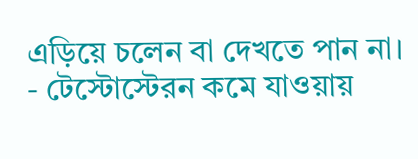এড়িয়ে চলেন বা দেখতে পান না।
- টেস্টোস্টেরন কমে যাওয়ায়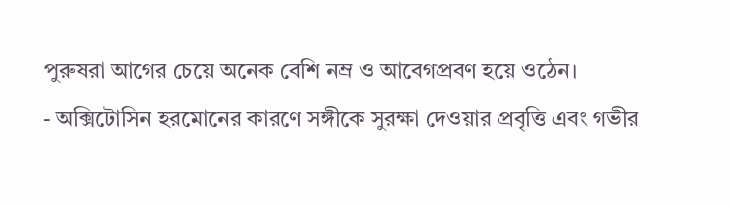পুরুষরা আগের চেয়ে অনেক বেশি নম্র ও আবেগপ্রবণ হয়ে ওঠেন।
- অক্সিটোসিন হরমোনের কারণে সঙ্গীকে সুরক্ষা দেওয়ার প্রবৃত্তি এবং গভীর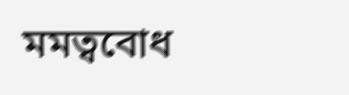মমত্ববোধ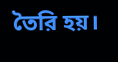তৈরি হয়।